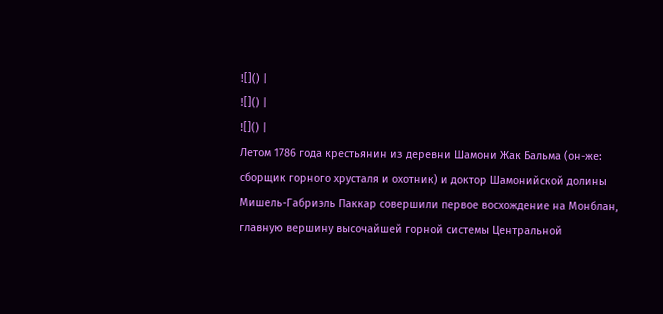![]() |
![]() |
![]() |
Летом 1786 года крестьянин из деревни Шамони Жак Бальма (он-же: сборщик горного хрусталя и охотник) и доктор Шамонийской долины Мишель-Габриэль Паккар совершили первое восхождение на Монблан, главную вершину высочайшей горной системы Центральной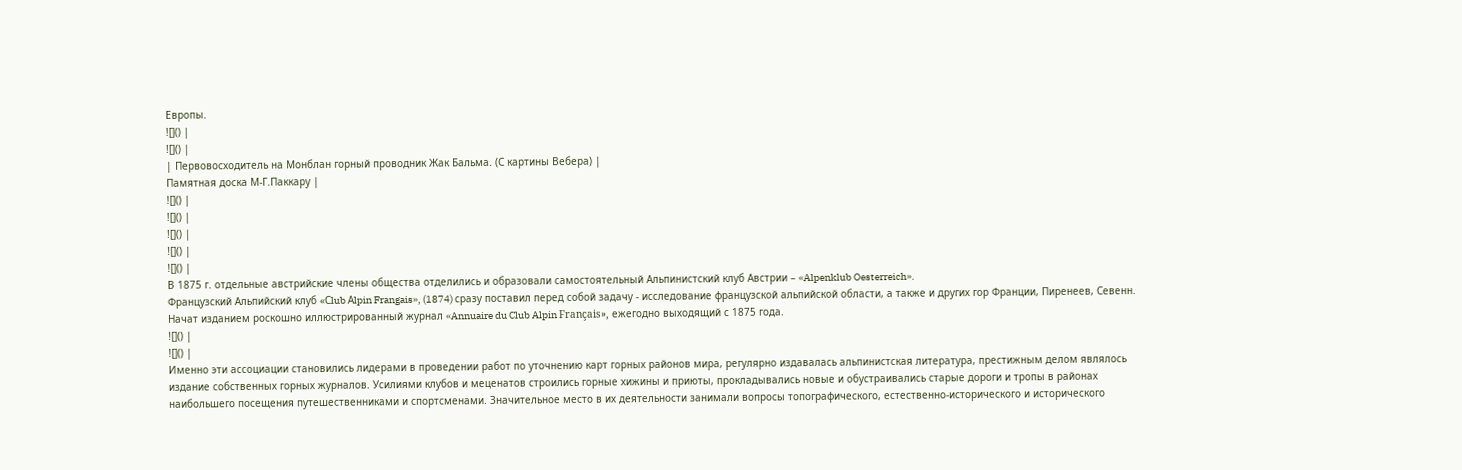Европы.
![]() |
![]() |
| Первовосходитель на Монблан горный проводник Жак Бальма. (С картины Вебера) |
Памятная доска М-Г.Паккару |
![]() |
![]() |
![]() |
![]() |
![]() |
В 1875 г. отдельные австрийские члены общества отделились и образовали самостоятельный Альпинистский клуб Австрии – «Alpenklub Oesterreich».
Французский Альпийский клуб «Сlub Аlpin Frangais», (1874) сразу поставил перед собой задачу - исследование французской альпийской области, а также и других гор Франции, Пиренеев, Севенн. Начат изданием роскошно иллюстрированный журнал «Annuaire du Club Alpin Français», ежегодно выходящий с 1875 года.
![]() |
![]() |
Именно эти ассоциации становились лидерами в проведении работ по уточнению карт горных районов мира, регулярно издавалась альпинистская литература, престижным делом являлось издание собственных горных журналов. Усилиями клубов и меценатов строились горные хижины и приюты, прокладывались новые и обустраивались старые дороги и тропы в районах наибольшего посещения путешественниками и спортсменами. Значительное место в их деятельности занимали вопросы топографического, естественно-исторического и исторического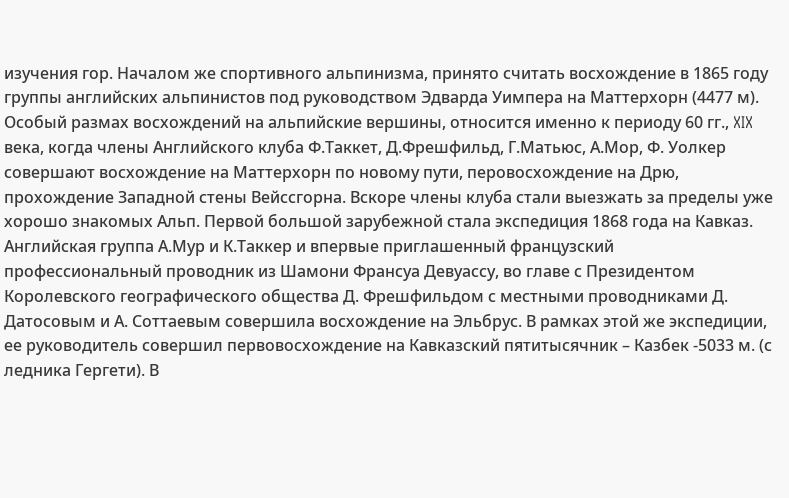изучения гор. Началом же спортивного альпинизма, принято считать восхождение в 1865 году группы английских альпинистов под руководством Эдварда Уимпера на Маттерхорн (4477 м). Особый размах восхождений на альпийские вершины, относится именно к периоду 60 гг., XIX века, когда члены Английского клуба Ф.Таккет, Д.Фрешфильд, Г.Матьюс, А.Мор, Ф. Уолкер совершают восхождение на Маттерхорн по новому пути, перовосхождение на Дрю, прохождение Западной стены Вейссгорна. Вскоре члены клуба стали выезжать за пределы уже хорошо знакомых Альп. Первой большой зарубежной стала экспедиция 1868 года на Кавказ. Английская группа А.Мур и К.Таккер и впервые приглашенный французский профессиональный проводник из Шамони Франсуа Девуассу, во главе с Президентом Королевского географического общества Д. Фрешфильдом с местными проводниками Д. Датосовым и А. Соттаевым совершила восхождение на Эльбрус. В рамках этой же экспедиции, ее руководитель совершил первовосхождение на Кавказский пятитысячник – Казбек -5033 м. (с ледника Гергети). В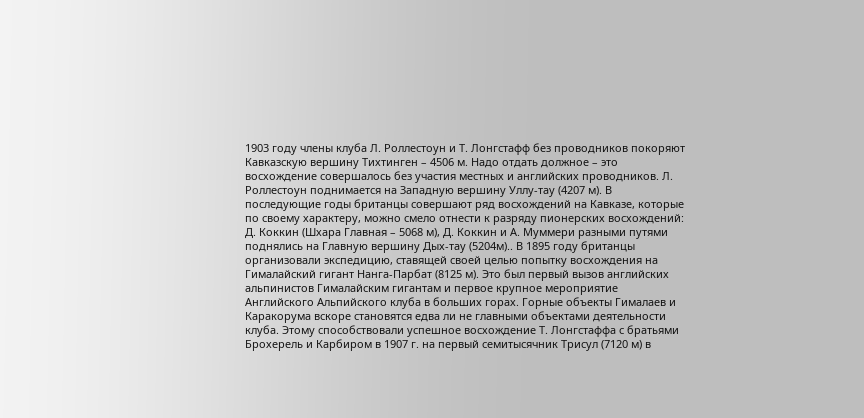1903 году члены клуба Л. Роллестоун и Т. Лонгстафф без проводников покоряют Кавказскую вершину Тихтинген – 4506 м. Надо отдать должное – это восхождение совершалось без участия местных и английских проводников. Л. Роллестоун поднимается на Западную вершину Уллу-тау (4207 м). В последующие годы британцы совершают ряд восхождений на Кавказе, которые по своему характеру, можно смело отнести к разряду пионерских восхождений: Д. Коккин (Шхара Главная – 5068 м), Д. Коккин и А. Муммери разными путями поднялись на Главную вершину Дых-тау (5204м).. В 1895 году британцы организовали экспедицию, ставящей своей целью попытку восхождения на Гималайский гигант Нанга-Парбат (8125 м). Это был первый вызов английских альпинистов Гималайским гигантам и первое крупное мероприятие Английского Альпийского клуба в больших горах. Горные объекты Гималаев и Каракорума вскоре становятся едва ли не главными объектами деятельности клуба. Этому способствовали успешное восхождение Т. Лонгстаффа с братьями Брохерель и Карбиром в 1907 г. на первый семитысячник Трисул (7120 м) в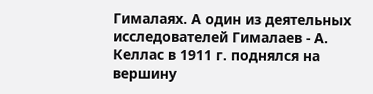Гималаях. А один из деятельных исследователей Гималаев - А. Келлас в 1911 г. поднялся на вершину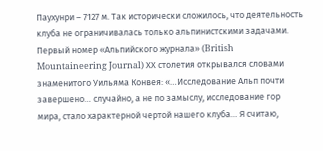Паухунри – 7127 м. Так исторически сложилось, что деятельность клуба не ограничивалась только альпинистскими задачами. Первый номер «Альпийского журнала» (British Mountaineering Journal) ХХ столетия открывался словами знаменитого Уильяма Конвея: «…Исследование Альп почти завершено… случайно, а не по замыслу, исследование гор мира, стало характерной чертой нашего клуба… Я считаю,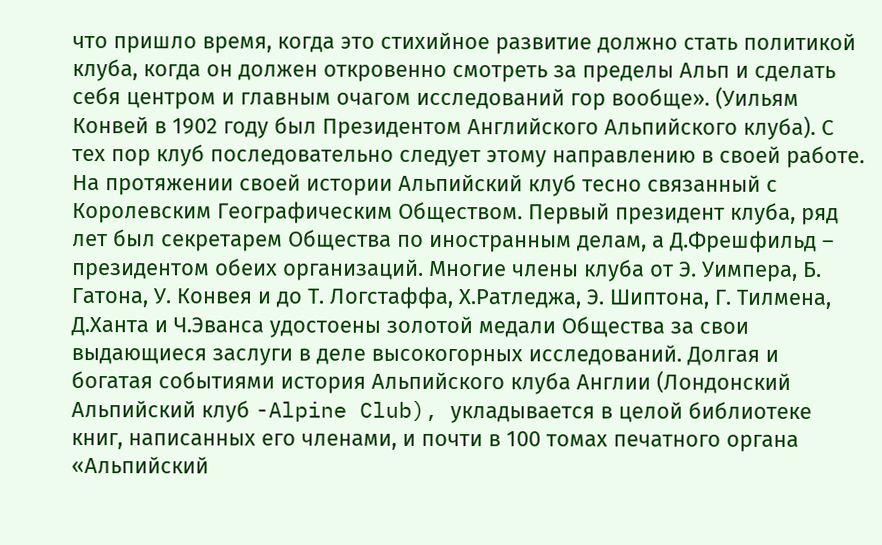что пришло время, когда это стихийное развитие должно стать политикой клуба, когда он должен откровенно смотреть за пределы Альп и сделать себя центром и главным очагом исследований гор вообще». (Уильям Конвей в 1902 году был Президентом Английского Альпийского клуба). С тех пор клуб последовательно следует этому направлению в своей работе. На протяжении своей истории Альпийский клуб тесно связанный с Королевским Географическим Обществом. Первый президент клуба, ряд лет был секретарем Общества по иностранным делам, а Д.Фрешфильд – президентом обеих организаций. Многие члены клуба от Э. Уимпера, Б. Гатона, У. Конвея и до Т. Логстаффа, Х.Ратледжа, Э. Шиптона, Г. Тилмена, Д.Ханта и Ч.Эванса удостоены золотой медали Общества за свои выдающиеся заслуги в деле высокогорных исследований. Долгая и богатая событиями история Альпийского клуба Англии (Лондонский Альпийский клуб -Alpine Club), укладывается в целой библиотеке книг, написанных его членами, и почти в 100 томах печатного органа «Альпийский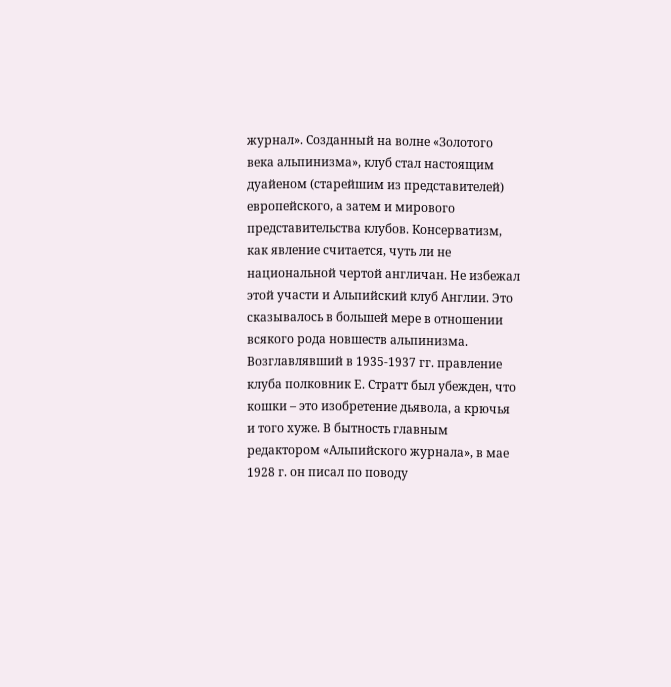журнал». Созданный на волне «Золотого века альпинизма», клуб стал настоящим дуайеном (старейшим из представителей) европейского, а затем и мирового представительства клубов. Консерватизм, как явление считается, чуть ли не национальной чертой англичан. Не избежал этой участи и Альпийский клуб Англии. Это сказывалось в большей мере в отношении всякого рода новшеств альпинизма. Возглавлявший в 1935-1937 гг. правление клуба полковник Е. Стратт был убежден, что кошки – это изобретение дьявола, а крючья и того хуже. В бытность главным редактором «Альпийского журнала», в мае 1928 г. он писал по поводу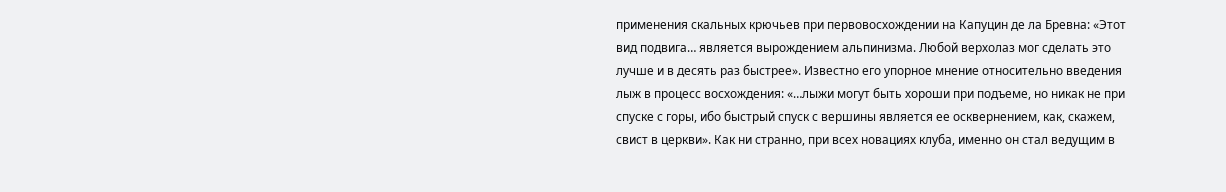применения скальных крючьев при первовосхождении на Капуцин де ла Бревна: «Этот вид подвига… является вырождением альпинизма. Любой верхолаз мог сделать это лучше и в десять раз быстрее». Известно его упорное мнение относительно введения лыж в процесс восхождения: «…лыжи могут быть хороши при подъеме, но никак не при спуске с горы, ибо быстрый спуск с вершины является ее осквернением, как, скажем, свист в церкви». Как ни странно, при всех новациях клуба, именно он стал ведущим в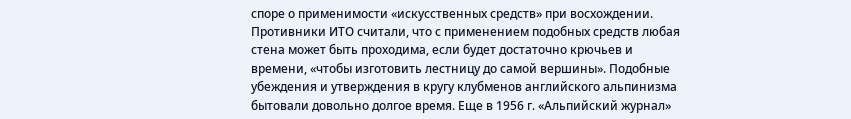споре о применимости «искусственных средств» при восхождении. Противники ИТО считали, что с применением подобных средств любая стена может быть проходима, если будет достаточно крючьев и времени, «чтобы изготовить лестницу до самой вершины». Подобные убеждения и утверждения в кругу клубменов английского альпинизма бытовали довольно долгое время. Еще в 1956 г. «Альпийский журнал»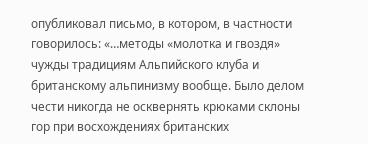опубликовал письмо, в котором, в частности говорилось: «…методы «молотка и гвоздя» чужды традициям Альпийского клуба и британскому альпинизму вообще. Было делом чести никогда не осквернять крюками склоны гор при восхождениях британских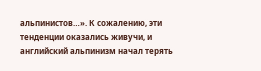альпинистов…». К сожалению, эти тенденции оказались живучи, и английский альпинизм начал терять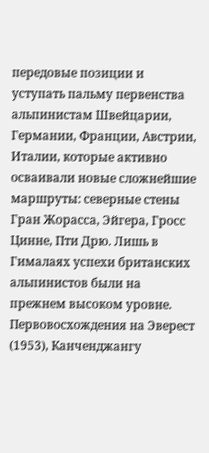передовые позиции и уступать пальму первенства альпинистам Швейцарии, Германии, Франции, Австрии, Италии, которые активно осваивали новые сложнейшие маршруты: северные стены Гран Жорасса, Эйгера, Гросс Цинне, Пти Дрю. Лишь в Гималаях успехи британских альпинистов были на прежнем высоком уровне. Первовосхождения на Эверест (1953), Канченджангу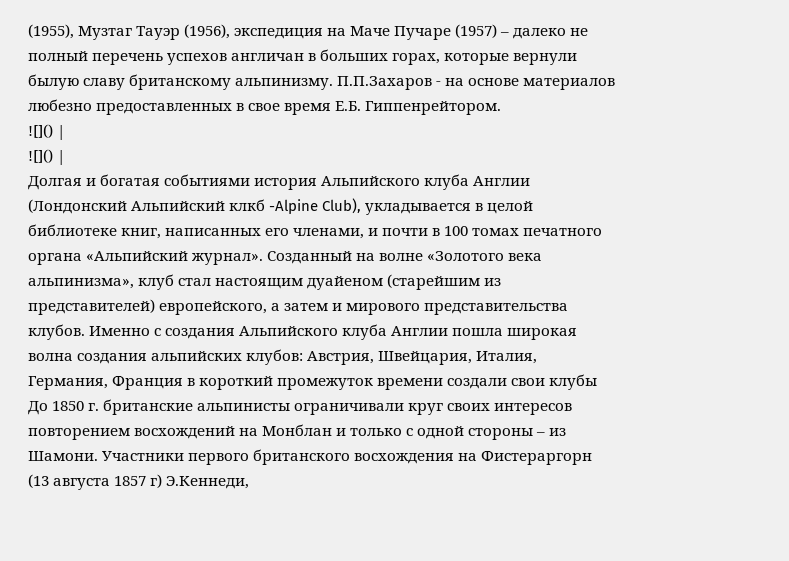(1955), Музтаг Тауэр (1956), экспедиция на Маче Пучаре (1957) – далеко не полный перечень успехов англичан в больших горах, которые вернули былую славу британскому альпинизму. П.П.Захаров - на основе материалов любезно предоставленных в свое время Е.Б. Гиппенрейтором.
![]() |
![]() |
Долгая и богатая событиями история Альпийского клуба Англии (Лондонский Альпийский клкб -Alpine Club), укладывается в целой библиотеке книг, написанных его членами, и почти в 100 томах печатного органа «Альпийский журнал». Созданный на волне «Золотого века альпинизма», клуб стал настоящим дуайеном (старейшим из представителей) европейского, а затем и мирового представительства клубов. Именно с создания Альпийского клуба Англии пошла широкая волна создания альпийских клубов: Австрия, Швейцария, Италия, Германия, Франция в короткий промежуток времени создали свои клубы
До 1850 г. британские альпинисты ограничивали круг своих интересов повторением восхождений на Монблан и только с одной стороны – из Шамони. Участники первого британского восхождения на Фистераргорн (13 августа 1857 г) Э.Кеннеди,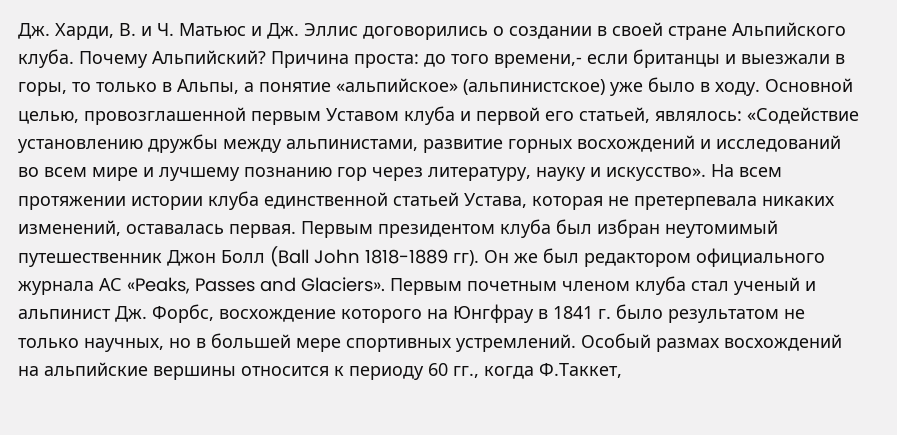Дж. Харди, В. и Ч. Матьюс и Дж. Эллис договорились о создании в своей стране Альпийского клуба. Почему Альпийский? Причина проста: до того времени,- если британцы и выезжали в горы, то только в Альпы, а понятие «альпийское» (альпинистское) уже было в ходу. Основной целью, провозглашенной первым Уставом клуба и первой его статьей, являлось: «Содействие установлению дружбы между альпинистами, развитие горных восхождений и исследований во всем мире и лучшему познанию гор через литературу, науку и искусство». На всем протяжении истории клуба единственной статьей Устава, которая не претерпевала никаких изменений, оставалась первая. Первым президентом клуба был избран неутомимый путешественник Джон Болл (Ball John 1818-1889 гг). Он же был редактором официального журнала АС «Peaks, Passes and Glaciers». Первым почетным членом клуба стал ученый и альпинист Дж. Форбс, восхождение которого на Юнгфрау в 1841 г. было результатом не только научных, но в большей мере спортивных устремлений. Особый размах восхождений на альпийские вершины относится к периоду 60 гг., когда Ф.Таккет,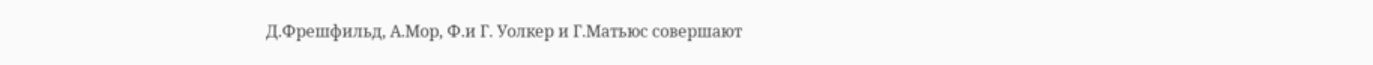Д.Фрешфильд, А.Мор, Ф.и Г. Уолкер и Г.Матьюс совершают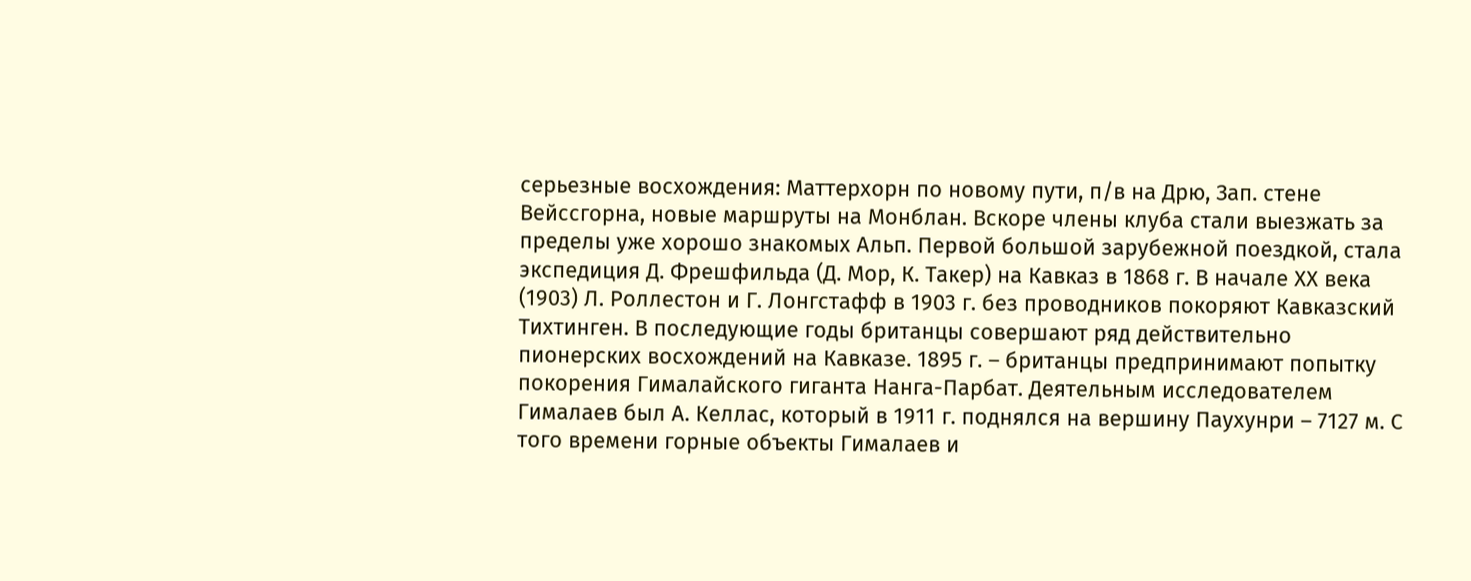серьезные восхождения: Маттерхорн по новому пути, п/в на Дрю, Зап. стене Вейссгорна, новые маршруты на Монблан. Вскоре члены клуба стали выезжать за пределы уже хорошо знакомых Альп. Первой большой зарубежной поездкой, стала экспедиция Д. Фрешфильда (Д. Мор, К. Такер) на Кавказ в 1868 г. В начале ХХ века (1903) Л. Роллестон и Г. Лонгстафф в 1903 г. без проводников покоряют Кавказский Тихтинген. В последующие годы британцы совершают ряд действительно пионерских восхождений на Кавказе. 1895 г. – британцы предпринимают попытку покорения Гималайского гиганта Нанга-Парбат. Деятельным исследователем Гималаев был А. Келлас, который в 1911 г. поднялся на вершину Паухунри – 7127 м. С того времени горные объекты Гималаев и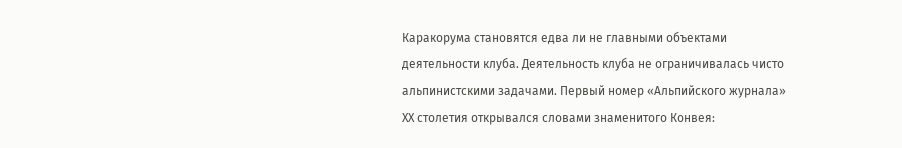Каракорума становятся едва ли не главными объектами деятельности клуба. Деятельность клуба не ограничивалась чисто альпинистскими задачами. Первый номер «Альпийского журнала» ХХ столетия открывался словами знаменитого Конвея: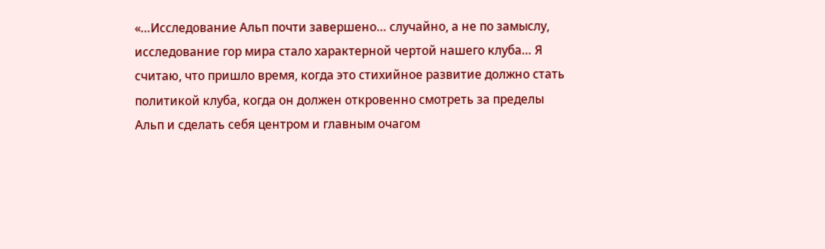«…Исследование Альп почти завершено… случайно, а не по замыслу, исследование гор мира стало характерной чертой нашего клуба… Я считаю, что пришло время, когда это стихийное развитие должно стать политикой клуба, когда он должен откровенно смотреть за пределы Альп и сделать себя центром и главным очагом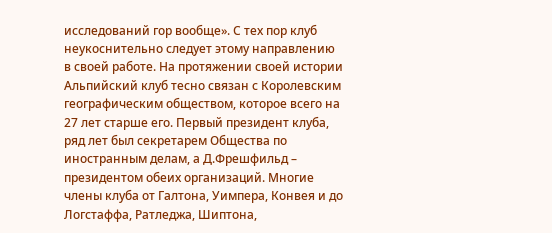исследований гор вообще». С тех пор клуб неукоснительно следует этому направлению в своей работе. На протяжении своей истории Альпийский клуб тесно связан с Королевским географическим обществом, которое всего на 27 лет старше его. Первый президент клуба, ряд лет был секретарем Общества по иностранным делам, а Д.Фрешфильд – президентом обеих организаций. Многие члены клуба от Галтона, Уимпера, Конвея и до Логстаффа, Ратледжа, Шиптона,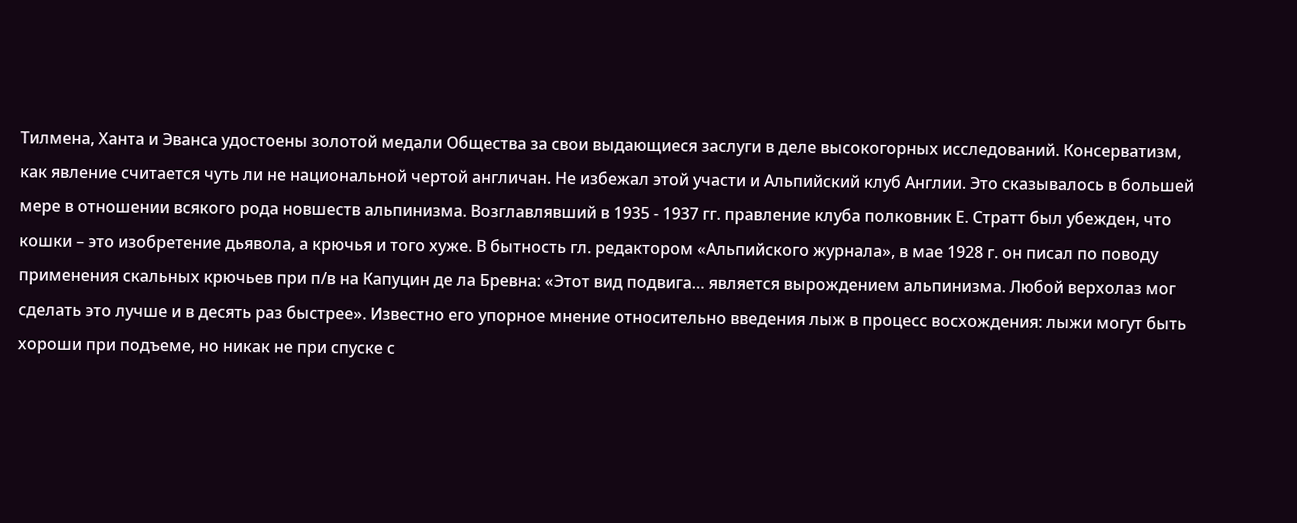Тилмена, Ханта и Эванса удостоены золотой медали Общества за свои выдающиеся заслуги в деле высокогорных исследований. Консерватизм, как явление считается чуть ли не национальной чертой англичан. Не избежал этой участи и Альпийский клуб Англии. Это сказывалось в большей мере в отношении всякого рода новшеств альпинизма. Возглавлявший в 1935 - 1937 гг. правление клуба полковник Е. Стратт был убежден, что кошки – это изобретение дьявола, а крючья и того хуже. В бытность гл. редактором «Альпийского журнала», в мае 1928 г. он писал по поводу применения скальных крючьев при п/в на Капуцин де ла Бревна: «Этот вид подвига… является вырождением альпинизма. Любой верхолаз мог сделать это лучше и в десять раз быстрее». Известно его упорное мнение относительно введения лыж в процесс восхождения: лыжи могут быть хороши при подъеме, но никак не при спуске с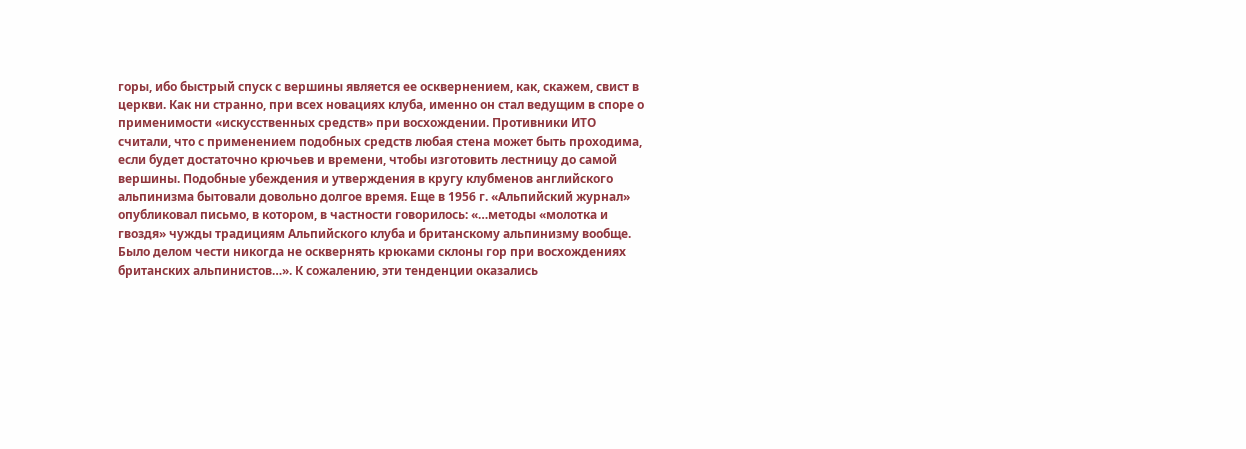горы, ибо быстрый спуск с вершины является ее осквернением, как, скажем, свист в церкви. Как ни странно, при всех новациях клуба, именно он стал ведущим в споре о применимости «искусственных средств» при восхождении. Противники ИТО считали, что с применением подобных средств любая стена может быть проходима, если будет достаточно крючьев и времени, чтобы изготовить лестницу до самой вершины. Подобные убеждения и утверждения в кругу клубменов английского альпинизма бытовали довольно долгое время. Еще в 1956 г. «Альпийский журнал» опубликовал письмо, в котором, в частности говорилось: «…методы «молотка и гвоздя» чужды традициям Альпийского клуба и британскому альпинизму вообще. Было делом чести никогда не осквернять крюками склоны гор при восхождениях британских альпинистов…». К сожалению, эти тенденции оказались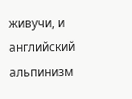живучи, и английский альпинизм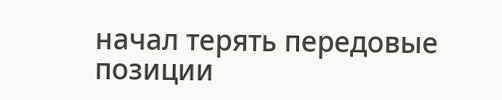начал терять передовые позиции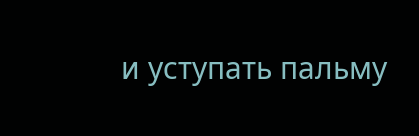и уступать пальму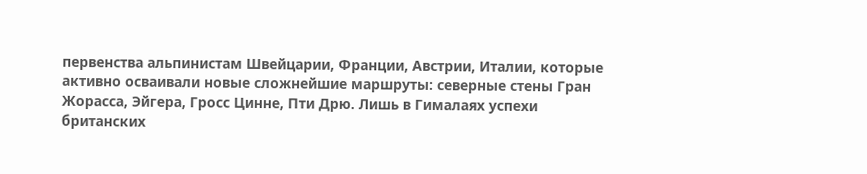первенства альпинистам Швейцарии, Франции, Австрии, Италии, которые активно осваивали новые сложнейшие маршруты: северные стены Гран Жорасса, Эйгера, Гросс Цинне, Пти Дрю. Лишь в Гималаях успехи британских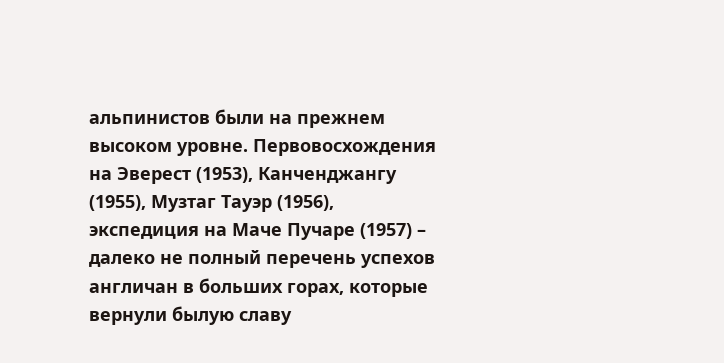альпинистов были на прежнем высоком уровне. Первовосхождения на Эверест (1953), Канченджангу (1955), Музтаг Тауэр (1956), экспедиция на Маче Пучаре (1957) – далеко не полный перечень успехов англичан в больших горах, которые вернули былую славу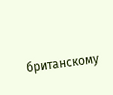британскому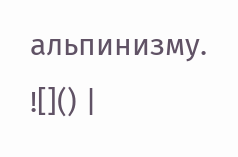альпинизму.
![]() |